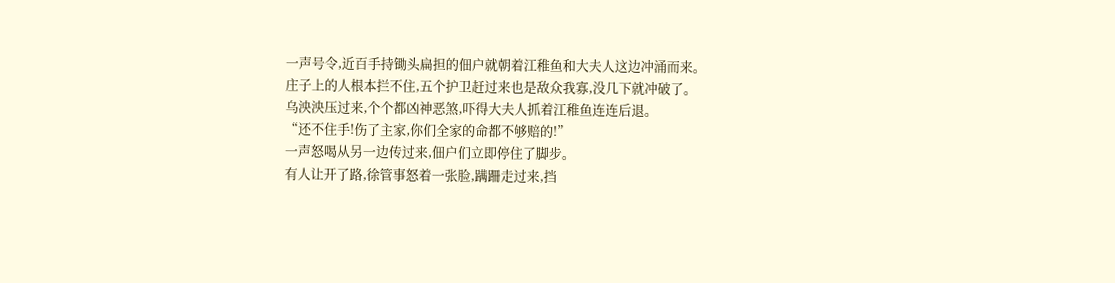一声号令,近百手持锄头扁担的佃户就朝着江稚鱼和大夫人这边冲涌而来。
庄子上的人根本拦不住,五个护卫赶过来也是敌众我寡,没几下就冲破了。
乌泱泱压过来,个个都凶神恶煞,吓得大夫人抓着江稚鱼连连后退。
“还不住手!伤了主家,你们全家的命都不够赔的!”
一声怒喝从另一边传过来,佃户们立即停住了脚步。
有人让开了路,徐管事怒着一张脸,蹒跚走过来,挡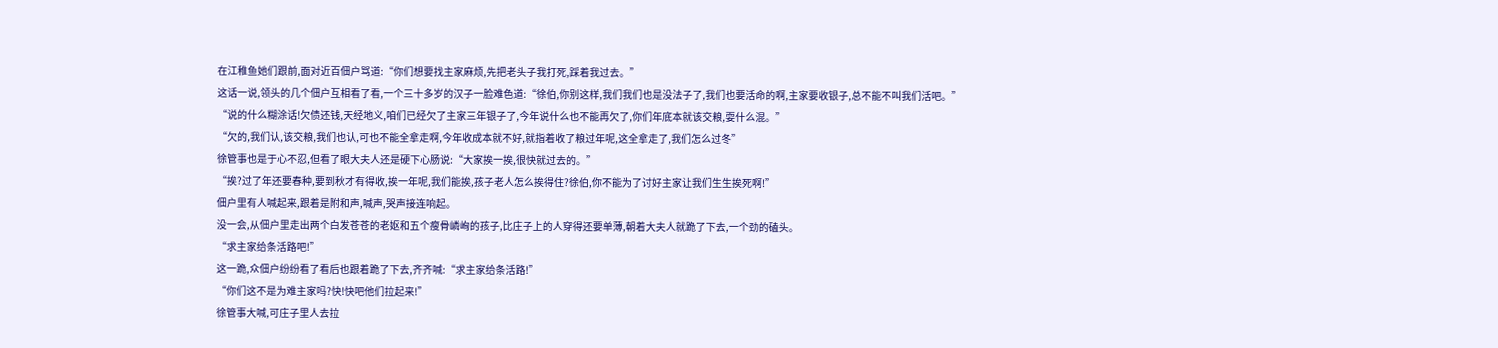在江稚鱼她们跟前,面对近百佃户骂道:“你们想要找主家麻烦,先把老头子我打死,踩着我过去。”
这话一说,领头的几个佃户互相看了看,一个三十多岁的汉子一脸难色道:“徐伯,你别这样,我们我们也是没法子了,我们也要活命的啊,主家要收银子,总不能不叫我们活吧。”
“说的什么糊涂话!欠债还钱,天经地义,咱们已经欠了主家三年银子了,今年说什么也不能再欠了,你们年底本就该交粮,耍什么混。”
“欠的,我们认,该交粮,我们也认,可也不能全拿走啊,今年收成本就不好,就指着收了粮过年呢,这全拿走了,我们怎么过冬”
徐管事也是于心不忍,但看了眼大夫人还是硬下心肠说:“大家挨一挨,很快就过去的。”
“挨?过了年还要春种,要到秋才有得收,挨一年呢,我们能挨,孩子老人怎么挨得住?徐伯,你不能为了讨好主家让我们生生挨死啊!”
佃户里有人喊起来,跟着是附和声,喊声,哭声接连响起。
没一会,从佃户里走出两个白发苍苍的老妪和五个瘦骨嶙峋的孩子,比庄子上的人穿得还要单薄,朝着大夫人就跪了下去,一个劲的磕头。
“求主家给条活路吧!”
这一跪,众佃户纷纷看了看后也跟着跪了下去,齐齐喊:“求主家给条活路!”
“你们这不是为难主家吗?快!快吧他们拉起来!”
徐管事大喊,可庄子里人去拉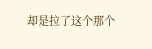却是拉了这个那个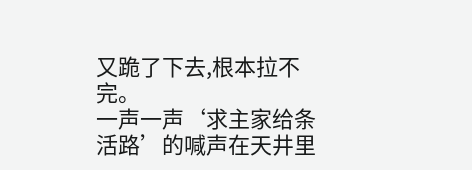又跪了下去,根本拉不完。
一声一声‘求主家给条活路’的喊声在天井里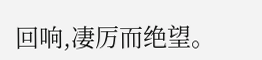回响,凄厉而绝望。